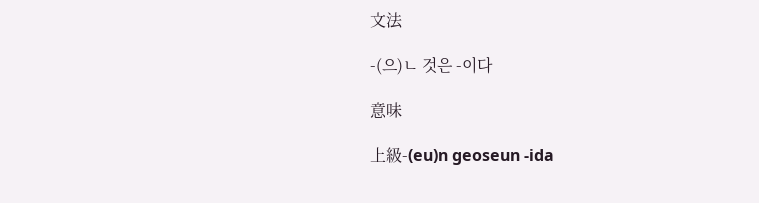文法

-(으)ㄴ 것은 -이다

意味

上級-(eu)n geoseun -ida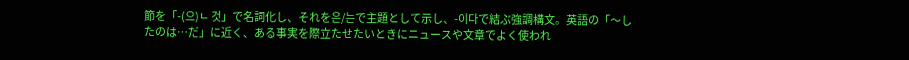節を「-(으)ㄴ 것」で名詞化し、それを은/는で主題として示し、-이다で結ぶ強調構文。英語の「〜したのは…だ」に近く、ある事実を際立たせたいときにニュースや文章でよく使われ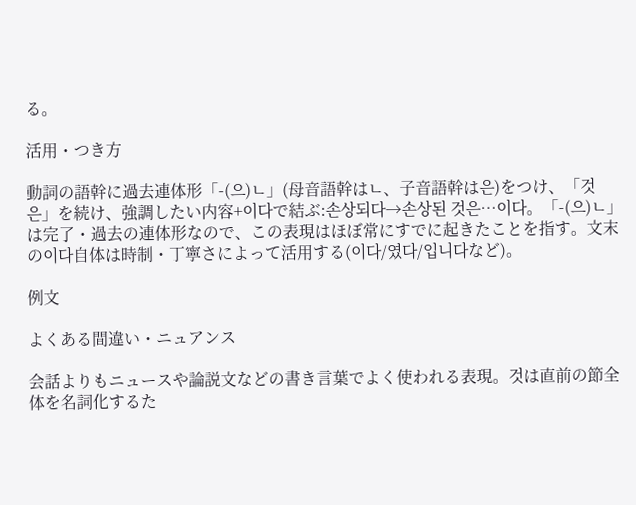る。

活用・つき方

動詞の語幹に過去連体形「-(으)ㄴ」(母音語幹はㄴ、子音語幹は은)をつけ、「것은」を続け、強調したい内容+이다で結ぶ:손상되다→손상된 것은…이다。「-(으)ㄴ」は完了・過去の連体形なので、この表現はほぼ常にすでに起きたことを指す。文末の이다自体は時制・丁寧さによって活用する(이다/였다/입니다など)。

例文

よくある間違い・ニュアンス

会話よりもニュースや論説文などの書き言葉でよく使われる表現。것は直前の節全体を名詞化するた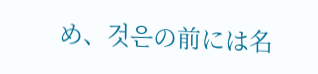め、것은の前には名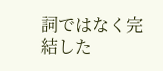詞ではなく完結した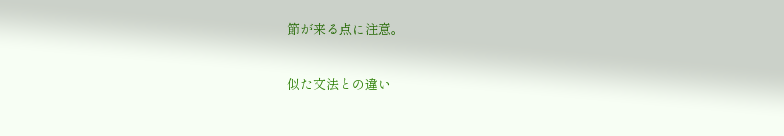節が来る点に注意。

似た文法との違い